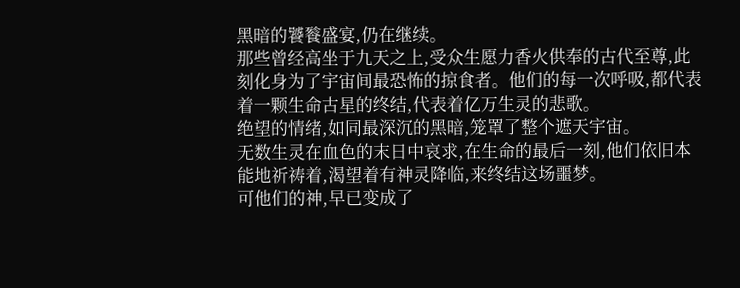黑暗的饕餮盛宴,仍在继续。
那些曾经高坐于九天之上,受众生愿力香火供奉的古代至尊,此刻化身为了宇宙间最恐怖的掠食者。他们的每一次呼吸,都代表着一颗生命古星的终结,代表着亿万生灵的悲歌。
绝望的情绪,如同最深沉的黑暗,笼罩了整个遮天宇宙。
无数生灵在血色的末日中哀求,在生命的最后一刻,他们依旧本能地祈祷着,渴望着有神灵降临,来终结这场噩梦。
可他们的神,早已变成了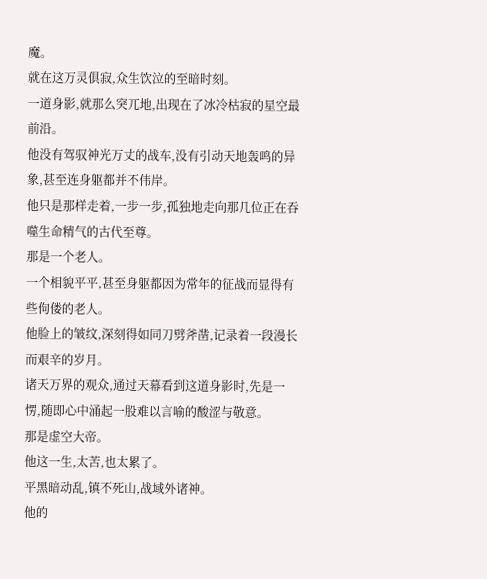魔。
就在这万灵俱寂,众生饮泣的至暗时刻。
一道身影,就那么突兀地,出现在了冰冷枯寂的星空最前沿。
他没有驾驭神光万丈的战车,没有引动天地轰鸣的异象,甚至连身躯都并不伟岸。
他只是那样走着,一步一步,孤独地走向那几位正在吞噬生命精气的古代至尊。
那是一个老人。
一个相貌平平,甚至身躯都因为常年的征战而显得有些佝偻的老人。
他脸上的皱纹,深刻得如同刀劈斧凿,记录着一段漫长而艰辛的岁月。
诸天万界的观众,通过天幕看到这道身影时,先是一愣,随即心中涌起一股难以言喻的酸涩与敬意。
那是虚空大帝。
他这一生,太苦,也太累了。
平黑暗动乱,镇不死山,战域外诸神。
他的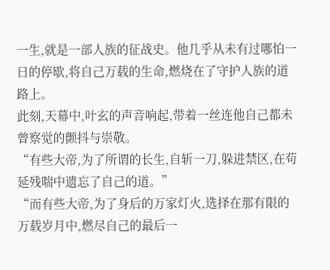一生,就是一部人族的征战史。他几乎从未有过哪怕一日的停歇,将自己万载的生命,燃烧在了守护人族的道路上。
此刻,天幕中,叶玄的声音响起,带着一丝连他自己都未曾察觉的颤抖与崇敬。
“有些大帝,为了所谓的长生,自斩一刀,躲进禁区,在苟延残喘中遗忘了自己的道。”
“而有些大帝,为了身后的万家灯火,选择在那有限的万载岁月中,燃尽自己的最后一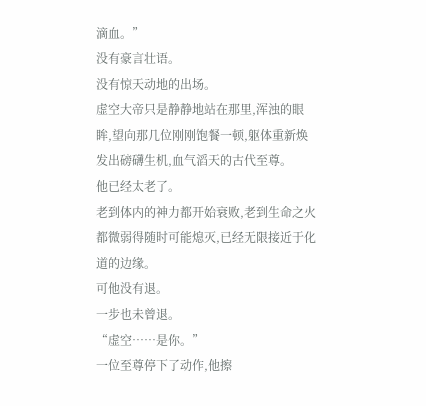滴血。”
没有豪言壮语。
没有惊天动地的出场。
虚空大帝只是静静地站在那里,浑浊的眼眸,望向那几位刚刚饱餐一顿,躯体重新焕发出磅礴生机,血气滔天的古代至尊。
他已经太老了。
老到体内的神力都开始衰败,老到生命之火都微弱得随时可能熄灭,已经无限接近于化道的边缘。
可他没有退。
一步也未曾退。
“虚空……是你。”
一位至尊停下了动作,他擦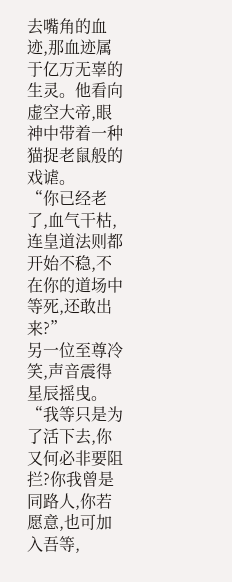去嘴角的血迹,那血迹属于亿万无辜的生灵。他看向虚空大帝,眼神中带着一种猫捉老鼠般的戏谑。
“你已经老了,血气干枯,连皇道法则都开始不稳,不在你的道场中等死,还敢出来?”
另一位至尊冷笑,声音震得星辰摇曳。
“我等只是为了活下去,你又何必非要阻拦?你我曾是同路人,你若愿意,也可加入吾等,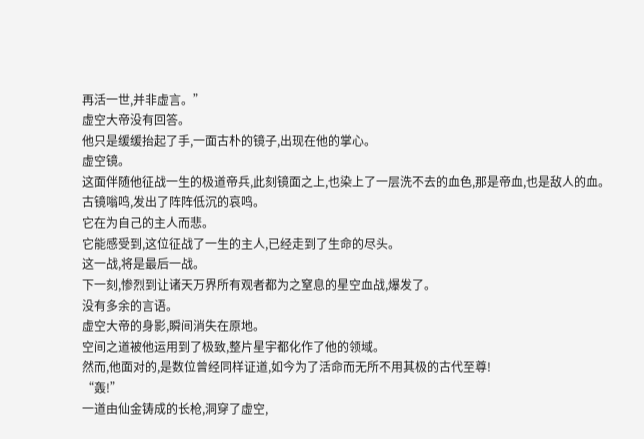再活一世,并非虚言。”
虚空大帝没有回答。
他只是缓缓抬起了手,一面古朴的镜子,出现在他的掌心。
虚空镜。
这面伴随他征战一生的极道帝兵,此刻镜面之上,也染上了一层洗不去的血色,那是帝血,也是敌人的血。
古镜嗡鸣,发出了阵阵低沉的哀鸣。
它在为自己的主人而悲。
它能感受到,这位征战了一生的主人,已经走到了生命的尽头。
这一战,将是最后一战。
下一刻,惨烈到让诸天万界所有观者都为之窒息的星空血战,爆发了。
没有多余的言语。
虚空大帝的身影,瞬间消失在原地。
空间之道被他运用到了极致,整片星宇都化作了他的领域。
然而,他面对的,是数位曾经同样证道,如今为了活命而无所不用其极的古代至尊!
“轰!”
一道由仙金铸成的长枪,洞穿了虚空,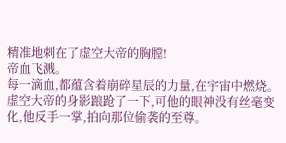精准地刺在了虚空大帝的胸膛!
帝血飞溅。
每一滴血,都蕴含着崩碎星辰的力量,在宇宙中燃烧。
虚空大帝的身影踉跄了一下,可他的眼神没有丝毫变化,他反手一掌,拍向那位偷袭的至尊。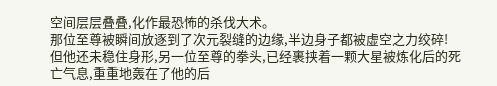空间层层叠叠,化作最恐怖的杀伐大术。
那位至尊被瞬间放逐到了次元裂缝的边缘,半边身子都被虚空之力绞碎!
但他还未稳住身形,另一位至尊的拳头,已经裹挟着一颗大星被炼化后的死亡气息,重重地轰在了他的后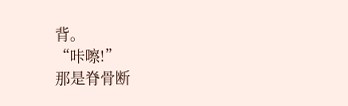背。
“咔嚓!”
那是脊骨断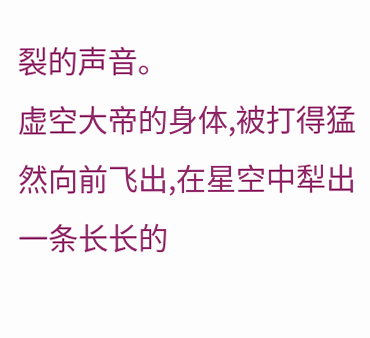裂的声音。
虚空大帝的身体,被打得猛然向前飞出,在星空中犁出一条长长的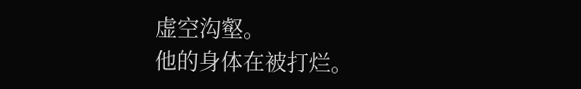虚空沟壑。
他的身体在被打烂。